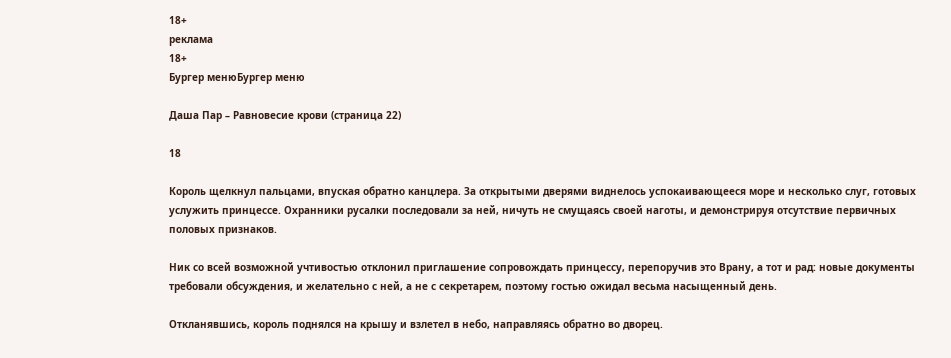18+
реклама
18+
Бургер менюБургер меню

Даша Пар – Равновесие крови (страница 22)

18

Король щелкнул пальцами, впуская обратно канцлера. За открытыми дверями виднелось успокаивающееся море и несколько слуг, готовых услужить принцессе. Охранники русалки последовали за ней, ничуть не смущаясь своей наготы, и демонстрируя отсутствие первичных половых признаков.

Ник со всей возможной учтивостью отклонил приглашение сопровождать принцессу, перепоручив это Врану, а тот и рад: новые документы требовали обсуждения, и желательно с ней, а не с секретарем, поэтому гостью ожидал весьма насыщенный день.

Откланявшись, король поднялся на крышу и взлетел в небо, направляясь обратно во дворец.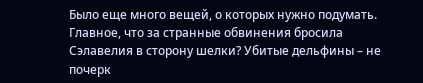Было еще много вещей, о которых нужно подумать. Главное, что за странные обвинения бросила Сэлавелия в сторону шелки? Убитые дельфины – не почерк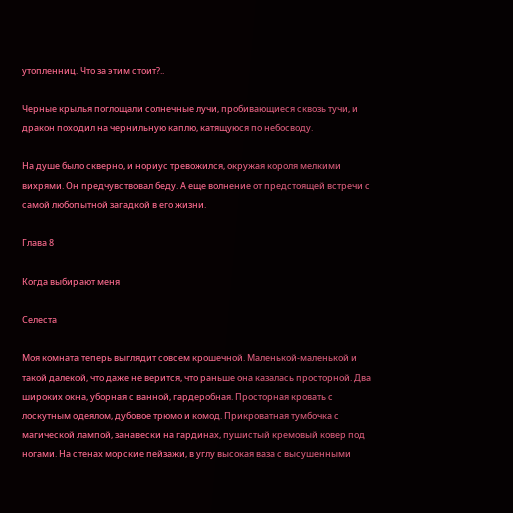утопленниц. Что за этим стоит?..

Черные крылья поглощали солнечные лучи, пробивающиеся сквозь тучи, и дракон походил на чернильную каплю, катящуюся по небосводу.

На душе было скверно, и нориус тревожился, окружая короля мелкими вихрями. Он предчувствовал беду. А еще волнение от предстоящей встречи с самой любопытной загадкой в его жизни.

Глава 8

Когда выбирают меня

Селеста

Моя комната теперь выглядит совсем крошечной. Маленькой-маленькой и такой далекой, что даже не верится, что раньше она казалась просторной. Два широких окна, уборная с ванной, гардеробная. Просторная кровать с лоскутным одеялом, дубовое трюмо и комод. Прикроватная тумбочка с магической лампой, занавески на гардинах, пушистый кремовый ковер под ногами. На стенах морские пейзажи, в углу высокая ваза с высушенными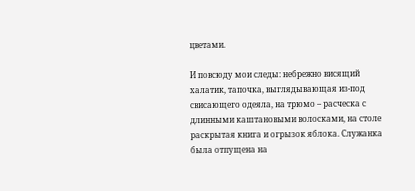цветами.

И повсюду мои следы: небрежно висящий халатик, тапочка, выглядывающая из-под свисающего одеяла, на трюмо – расческа с длинными каштановыми волосками, на столе раскрытая книга и огрызок яблока. Служанка была отпущена на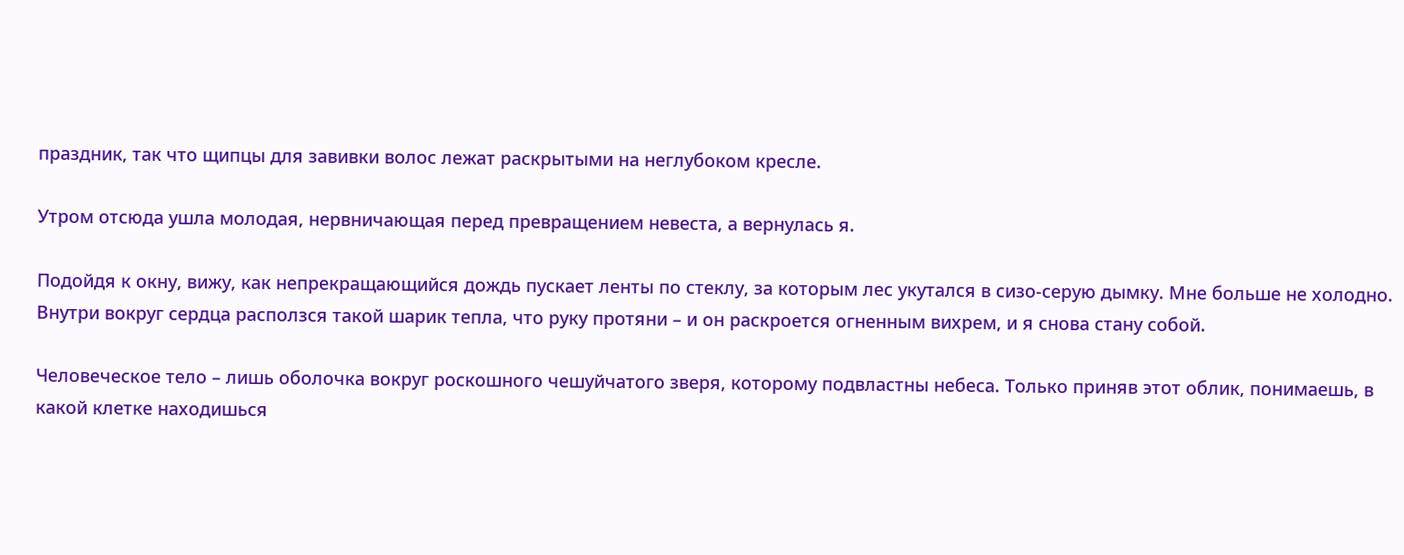праздник, так что щипцы для завивки волос лежат раскрытыми на неглубоком кресле.

Утром отсюда ушла молодая, нервничающая перед превращением невеста, а вернулась я.

Подойдя к окну, вижу, как непрекращающийся дождь пускает ленты по стеклу, за которым лес укутался в сизо-серую дымку. Мне больше не холодно. Внутри вокруг сердца расползся такой шарик тепла, что руку протяни – и он раскроется огненным вихрем, и я снова стану собой.

Человеческое тело – лишь оболочка вокруг роскошного чешуйчатого зверя, которому подвластны небеса. Только приняв этот облик, понимаешь, в какой клетке находишься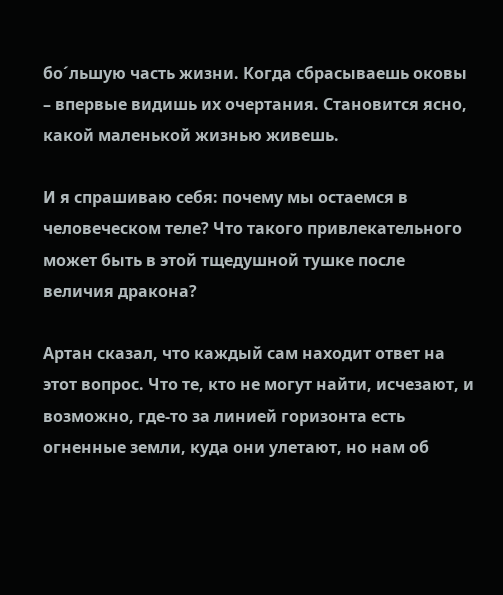бо´льшую часть жизни. Когда сбрасываешь оковы – впервые видишь их очертания. Становится ясно, какой маленькой жизнью живешь.

И я спрашиваю себя: почему мы остаемся в человеческом теле? Что такого привлекательного может быть в этой тщедушной тушке после величия дракона?

Артан сказал, что каждый сам находит ответ на этот вопрос. Что те, кто не могут найти, исчезают, и возможно, где-то за линией горизонта есть огненные земли, куда они улетают, но нам об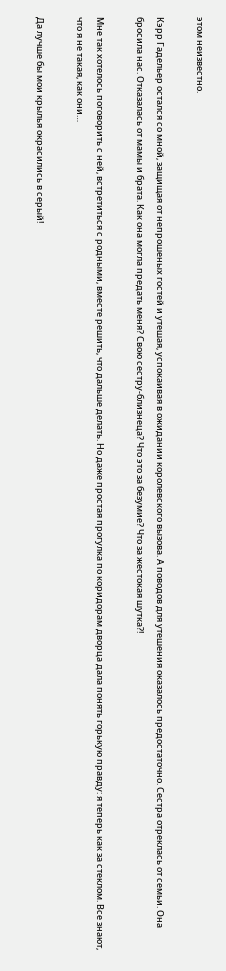этом неизвестно.

Кэрр Гадельер остался со мной, защищая от непрошеных гостей и утешая, успокаивая в ожидании королевского вызова. А поводов для утешения оказалось предостаточно. Сестра отреклась от семьи. Она бросила нас. Отказалась от мамы и брата. Как она могла предать меня? Свою сестру-близнеца? Что это за безумие? Что за жестокая шутка?!

Мне так хотелось поговорить с ней, встретиться с родными, вместе решить, что дальше делать. Но даже простая прогулка по коридорам дворца дала понять горькую правду: я теперь как за стеклом. Все знают, что я не такая, как они…

Да лучше бы мои крылья окрасились в серый!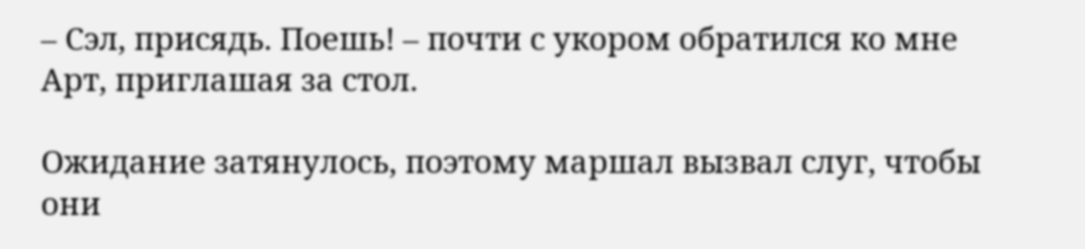– Сэл, присядь. Поешь! – почти с укором обратился ко мне Арт, приглашая за стол.

Ожидание затянулось, поэтому маршал вызвал слуг, чтобы они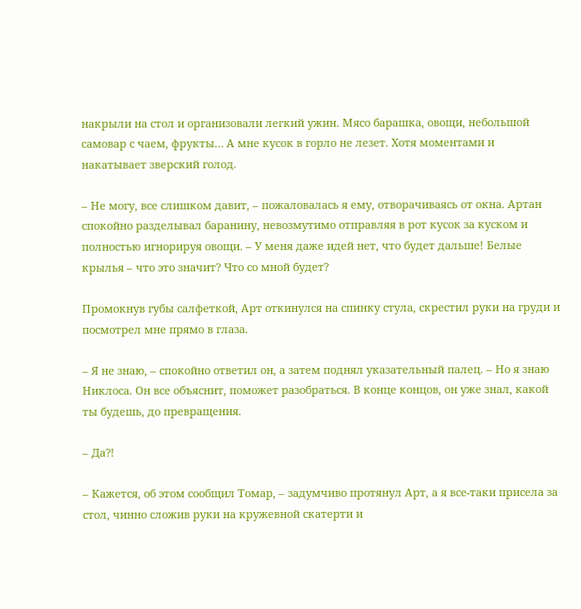накрыли на стол и организовали легкий ужин. Мясо барашка, овощи, небольшой самовар с чаем, фрукты… А мне кусок в горло не лезет. Хотя моментами и накатывает зверский голод.

– Не могу, все слишком давит, – пожаловалась я ему, отворачиваясь от окна. Артан спокойно разделывал баранину, невозмутимо отправляя в рот кусок за куском и полностью игнорируя овощи. – У меня даже идей нет, что будет дальше! Белые крылья – что это значит? Что со мной будет?

Промокнув губы салфеткой, Арт откинулся на спинку стула, скрестил руки на груди и посмотрел мне прямо в глаза.

– Я не знаю, – спокойно ответил он, а затем поднял указательный палец. – Но я знаю Никлоса. Он все объяснит, поможет разобраться. В конце концов, он уже знал, какой ты будешь, до превращения.

– Да?!

– Кажется, об этом сообщил Томар, – задумчиво протянул Арт, а я все-таки присела за стол, чинно сложив руки на кружевной скатерти и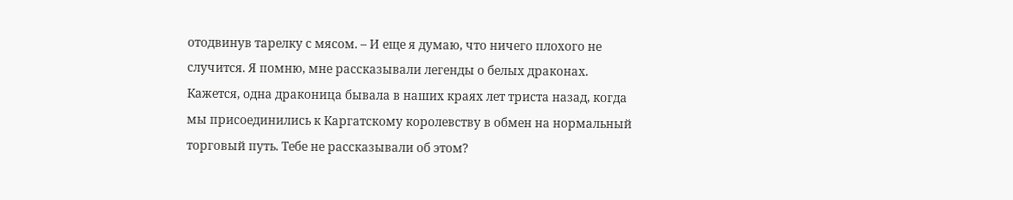отодвинув тарелку с мясом. – И еще я думаю, что ничего плохого не случится. Я помню, мне рассказывали легенды о белых драконах. Кажется, одна драконица бывала в наших краях лет триста назад, когда мы присоединились к Каргатскому королевству в обмен на нормальный торговый путь. Тебе не рассказывали об этом?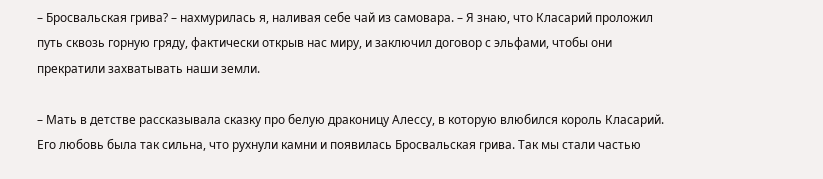– Бросвальская грива? – нахмурилась я, наливая себе чай из самовара. – Я знаю, что Класарий проложил путь сквозь горную гряду, фактически открыв нас миру, и заключил договор с эльфами, чтобы они прекратили захватывать наши земли.

– Мать в детстве рассказывала сказку про белую драконицу Алессу, в которую влюбился король Класарий. Его любовь была так сильна, что рухнули камни и появилась Бросвальская грива. Так мы стали частью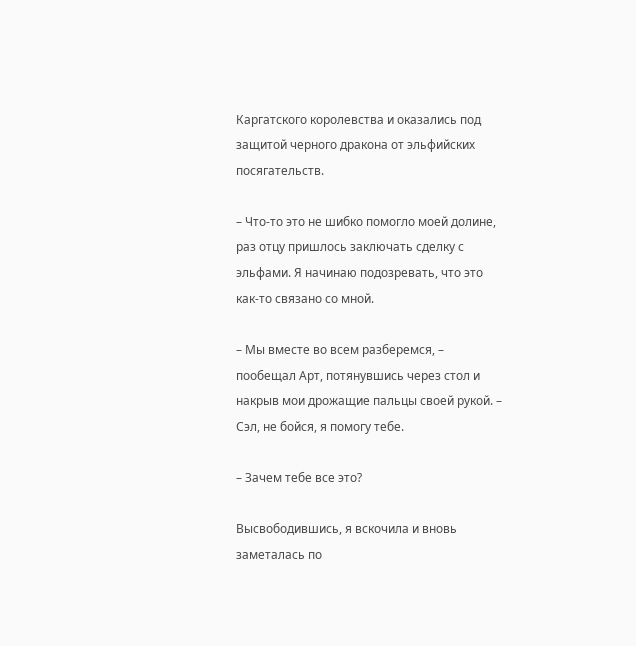Каргатского королевства и оказались под защитой черного дракона от эльфийских посягательств.

– Что-то это не шибко помогло моей долине, раз отцу пришлось заключать сделку с эльфами. Я начинаю подозревать, что это как-то связано со мной.

– Мы вместе во всем разберемся, – пообещал Арт, потянувшись через стол и накрыв мои дрожащие пальцы своей рукой. – Сэл, не бойся, я помогу тебе.

– Зачем тебе все это?

Высвободившись, я вскочила и вновь заметалась по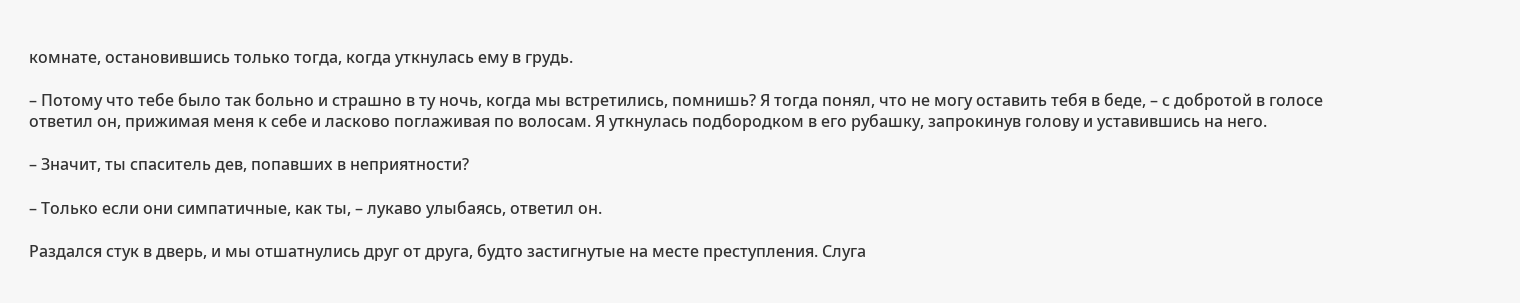комнате, остановившись только тогда, когда уткнулась ему в грудь.

– Потому что тебе было так больно и страшно в ту ночь, когда мы встретились, помнишь? Я тогда понял, что не могу оставить тебя в беде, – с добротой в голосе ответил он, прижимая меня к себе и ласково поглаживая по волосам. Я уткнулась подбородком в его рубашку, запрокинув голову и уставившись на него.

– Значит, ты спаситель дев, попавших в неприятности?

– Только если они симпатичные, как ты, – лукаво улыбаясь, ответил он.

Раздался стук в дверь, и мы отшатнулись друг от друга, будто застигнутые на месте преступления. Слуга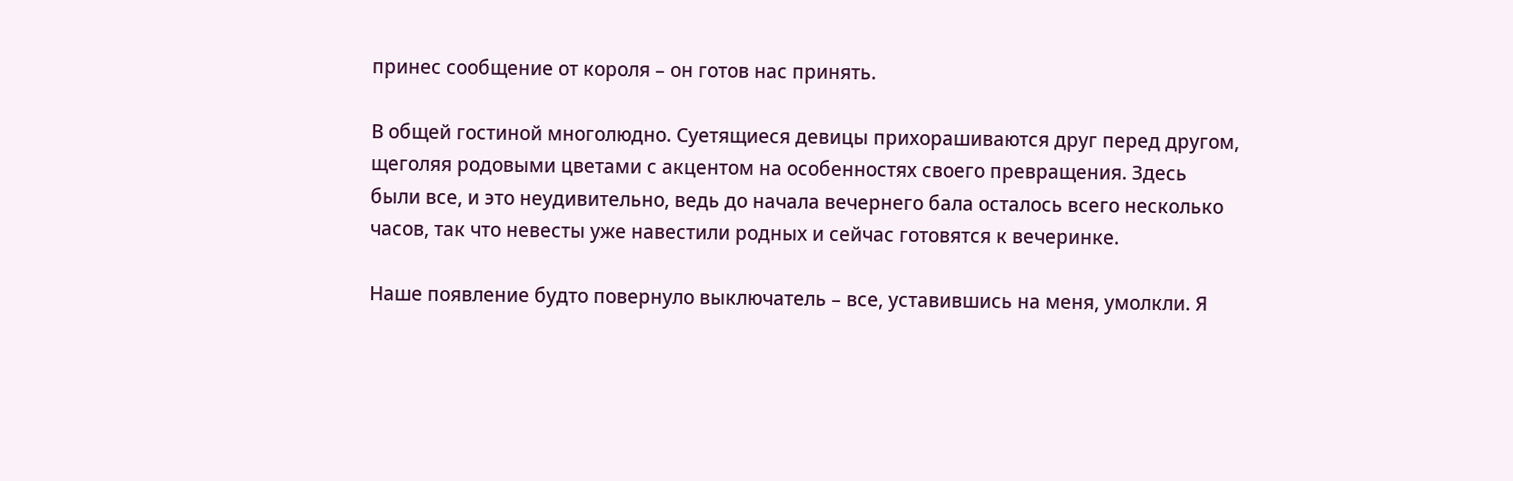принес сообщение от короля – он готов нас принять.

В общей гостиной многолюдно. Суетящиеся девицы прихорашиваются друг перед другом, щеголяя родовыми цветами с акцентом на особенностях своего превращения. Здесь были все, и это неудивительно, ведь до начала вечернего бала осталось всего несколько часов, так что невесты уже навестили родных и сейчас готовятся к вечеринке.

Наше появление будто повернуло выключатель – все, уставившись на меня, умолкли. Я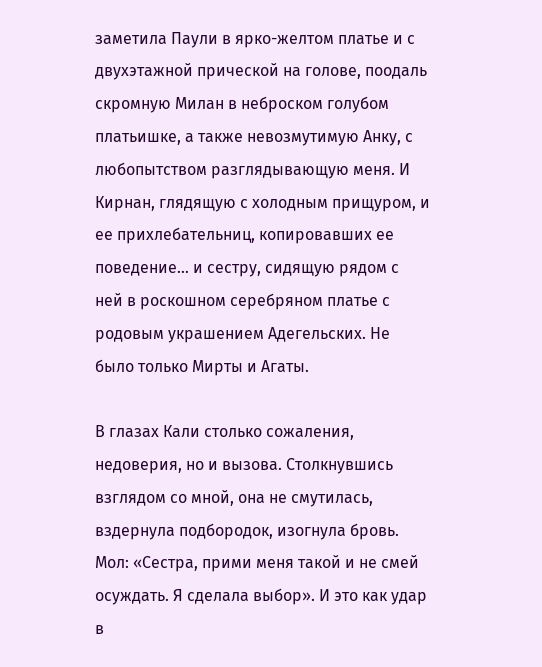заметила Паули в ярко-желтом платье и с двухэтажной прической на голове, поодаль скромную Милан в неброском голубом платьишке, а также невозмутимую Анку, с любопытством разглядывающую меня. И Кирнан, глядящую с холодным прищуром, и ее прихлебательниц, копировавших ее поведение… и сестру, сидящую рядом с ней в роскошном серебряном платье с родовым украшением Адегельских. Не было только Мирты и Агаты.

В глазах Кали столько сожаления, недоверия, но и вызова. Столкнувшись взглядом со мной, она не смутилась, вздернула подбородок, изогнула бровь. Мол: «Сестра, прими меня такой и не смей осуждать. Я сделала выбор». И это как удар в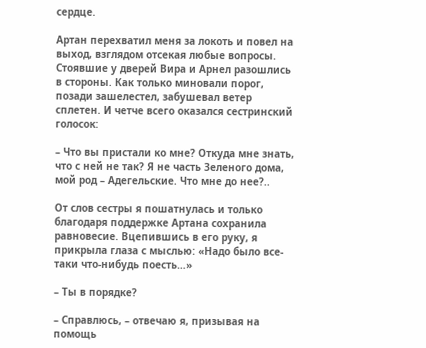сердце.

Артан перехватил меня за локоть и повел на выход, взглядом отсекая любые вопросы. Стоявшие у дверей Вира и Арнел разошлись в стороны. Как только миновали порог, позади зашелестел, забушевал ветер сплетен. И четче всего оказался сестринский голосок:

– Что вы пристали ко мне? Откуда мне знать, что с ней не так? Я не часть Зеленого дома, мой род – Адегельские. Что мне до нее?..

От слов сестры я пошатнулась и только благодаря поддержке Артана сохранила равновесие. Вцепившись в его руку, я прикрыла глаза с мыслью: «Надо было все-таки что-нибудь поесть…»

– Ты в порядке?

– Справлюсь, – отвечаю я, призывая на помощь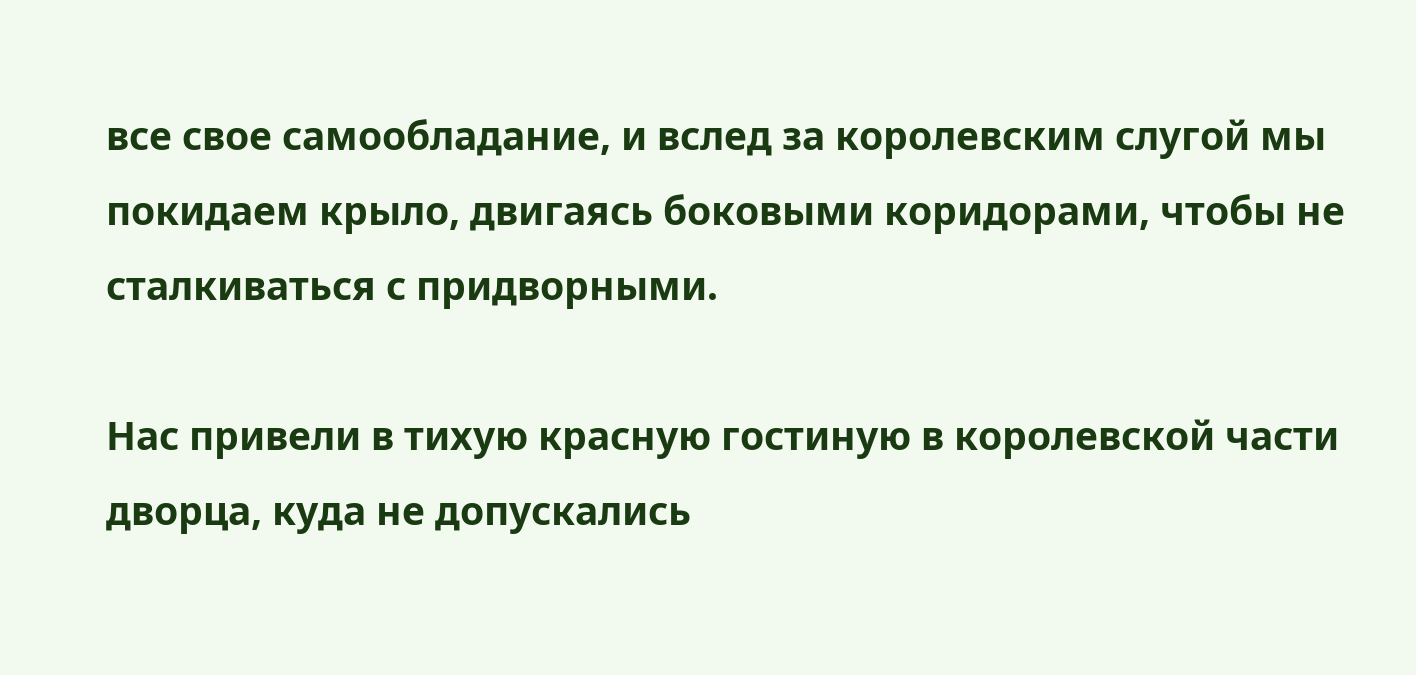все свое самообладание, и вслед за королевским слугой мы покидаем крыло, двигаясь боковыми коридорами, чтобы не сталкиваться с придворными.

Нас привели в тихую красную гостиную в королевской части дворца, куда не допускались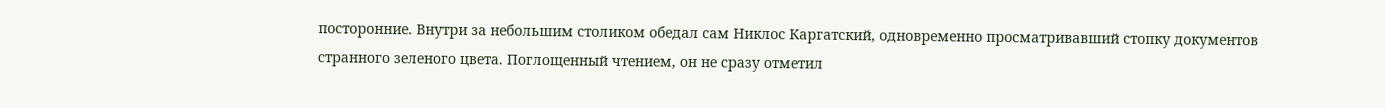посторонние. Внутри за небольшим столиком обедал сам Никлос Каргатский, одновременно просматривавший стопку документов странного зеленого цвета. Поглощенный чтением, он не сразу отметил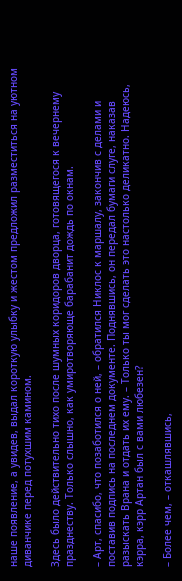наше появление, а увидев, выдал короткую улыбку и жестом предложил разместиться на уютном диванчике перед потухшим камином.

Здесь было действительно тихо после шумных коридоров дворца, готовящегося к вечернему празднеству. Только слышно, как умиротворяюще барабанит дождь по окнам.

– Арт, спасибо, что позаботился о ней, – обратился Никлос к маршалу, закончив с делами и поставив подпись на последнем документе. Поднявшись, он передал бумаги слуге, наказав разыскать Врана и отдать их ему. – Только ты мог сделать это настолько деликатно. Надеюсь, кэрра, кэрр Артан был с вами любезен?

– Более чем, – откашлявшись,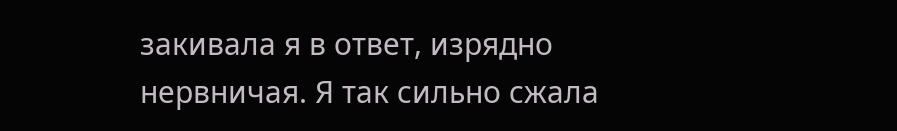закивала я в ответ, изрядно нервничая. Я так сильно сжала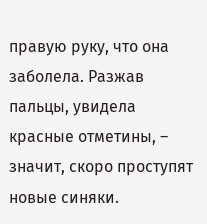правую руку, что она заболела. Разжав пальцы, увидела красные отметины, – значит, скоро проступят новые синяки.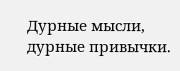Дурные мысли, дурные привычки.